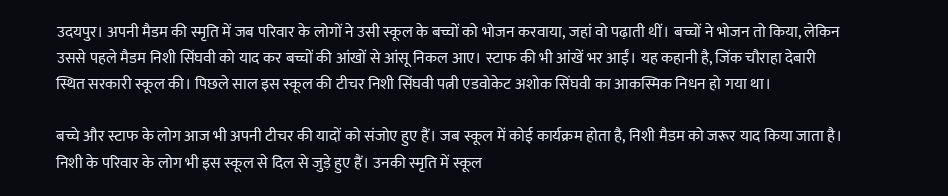उदयपुर। अपनी मैडम की स्मृति में जब परिवार के लोगों ने उसी स्कूल के बच्चों को भोजन करवाया, जहां वो पढ़ाती थीं। बच्चों ने भोजन तो किया, लेकिन उससे पहले मैडम निशी सिंघवी को याद कर बच्चों की आंखों से आंसू निकल आए। स्टाफ की भी आंखें भर आईं। यह कहानी है, जिंक चौराहा देबारी स्थित सरकारी स्कूल की। पिछले साल इस स्कूल की टीचर निशी सिंघवी पत्नी एडवोकेट अशोक सिंघवी का आकस्मिक निधन हो गया था।

बच्चे और स्टाफ के लोग आज भी अपनी टीचर की यादों को संजोए हुए हैं। जब स्कूल में कोई कार्यक्रम होता है, निशी मैडम को जरूर याद किया जाता है। निशी के परिवार के लोग भी इस स्कूल से दिल से जुड़े हुए हैं। उनकी स्मृति में स्कूल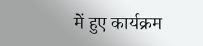में हुए कार्यक्रम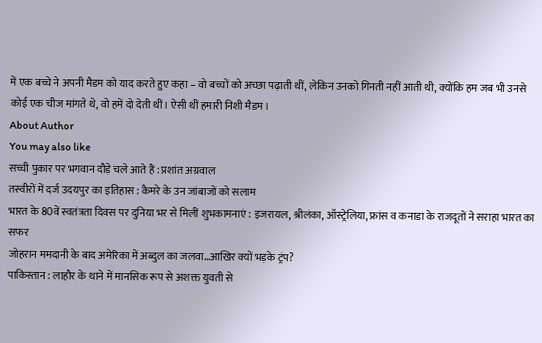में एक बच्चे ने अपनी मैडम को याद करते हुए कहा – वो बच्चों को अच्छा पढ़ाती थीं, लेकिन उनको गिनती नहीं आती थी, क्योंकि हम जब भी उनसे कोई एक चीज मांगते थे, वो हमें दो देती थीं। ऐसी थीं हमारी निशी मैडम।
About Author
You may also like
सच्ची पुकार पर भगवान दौड़े चले आते हैं : प्रशांत अग्रवाल
तस्वीरों में दर्ज उदयपुर का इतिहास : कैमरे के उन जांबाजों को सलाम
भारत के 80वें स्वतंत्रता दिवस पर दुनिया भर से मिलीं शुभकामनाएं : इजरायल, श्रीलंका, ऑस्ट्रेलिया, फ्रांस व कनाडा के राजदूतों ने सराहा भारत का सफर
जोहरान ममदानी के बाद अमेरिका में अब्दुल का जलवा…आखिर क्यों भड़के ट्रंप?
पाकिस्तान : लाहौर के थाने में मानसिक रूप से अशक्त युवती से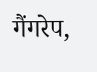गैंगरेप,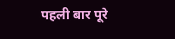पहली बार पूरे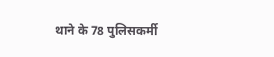थाने के 78 पुलिसकर्मी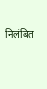निलंबित